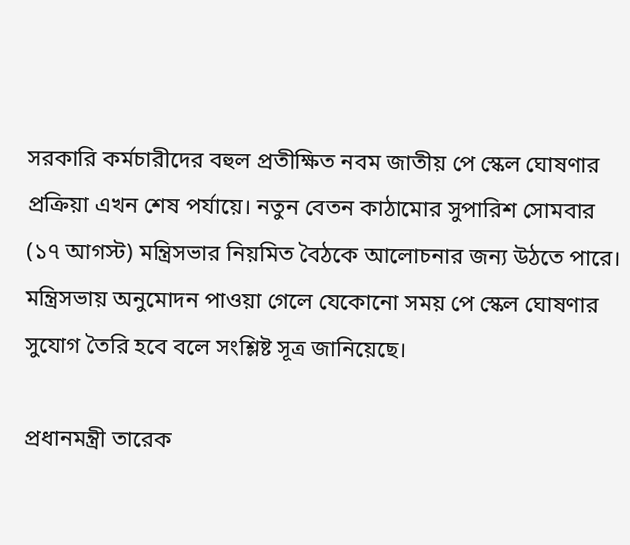সরকারি কর্মচারীদের বহুল প্রতীক্ষিত নবম জাতীয় পে স্কেল ঘোষণার প্রক্রিয়া এখন শেষ পর্যায়ে। নতুন বেতন কাঠামোর সুপারিশ সোমবার (১৭ আগস্ট) মন্ত্রিসভার নিয়মিত বৈঠকে আলোচনার জন্য উঠতে পারে। মন্ত্রিসভায় অনুমোদন পাওয়া গেলে যেকোনো সময় পে স্কেল ঘোষণার সুযোগ তৈরি হবে বলে সংশ্লিষ্ট সূত্র জানিয়েছে।

প্রধানমন্ত্রী তারেক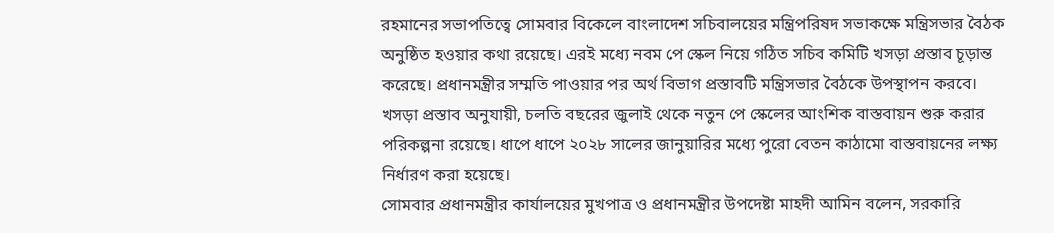রহমানের সভাপতিত্বে সোমবার বিকেলে বাংলাদেশ সচিবালয়ের মন্ত্রিপরিষদ সভাকক্ষে মন্ত্রিসভার বৈঠক অনুষ্ঠিত হওয়ার কথা রয়েছে। এরই মধ্যে নবম পে স্কেল নিয়ে গঠিত সচিব কমিটি খসড়া প্রস্তাব চূড়ান্ত করেছে। প্রধানমন্ত্রীর সম্মতি পাওয়ার পর অর্থ বিভাগ প্রস্তাবটি মন্ত্রিসভার বৈঠকে উপস্থাপন করবে।
খসড়া প্রস্তাব অনুযায়ী, চলতি বছরের জুলাই থেকে নতুন পে স্কেলের আংশিক বাস্তবায়ন শুরু করার পরিকল্পনা রয়েছে। ধাপে ধাপে ২০২৮ সালের জানুয়ারির মধ্যে পুরো বেতন কাঠামো বাস্তবায়নের লক্ষ্য নির্ধারণ করা হয়েছে।
সোমবার প্রধানমন্ত্রীর কার্যালয়ের মুখপাত্র ও প্রধানমন্ত্রীর উপদেষ্টা মাহদী আমিন বলেন, সরকারি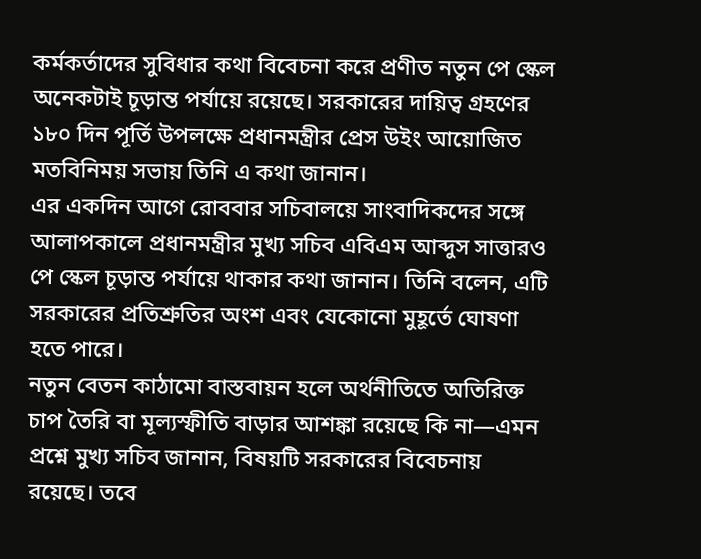কর্মকর্তাদের সুবিধার কথা বিবেচনা করে প্রণীত নতুন পে স্কেল অনেকটাই চূড়ান্ত পর্যায়ে রয়েছে। সরকারের দায়িত্ব গ্রহণের ১৮০ দিন পূর্তি উপলক্ষে প্রধানমন্ত্রীর প্রেস উইং আয়োজিত মতবিনিময় সভায় তিনি এ কথা জানান।
এর একদিন আগে রোববার সচিবালয়ে সাংবাদিকদের সঙ্গে আলাপকালে প্রধানমন্ত্রীর মুখ্য সচিব এবিএম আব্দুস সাত্তারও পে স্কেল চূড়ান্ত পর্যায়ে থাকার কথা জানান। তিনি বলেন, এটি সরকারের প্রতিশ্রুতির অংশ এবং যেকোনো মুহূর্তে ঘোষণা হতে পারে।
নতুন বেতন কাঠামো বাস্তবায়ন হলে অর্থনীতিতে অতিরিক্ত চাপ তৈরি বা মূল্যস্ফীতি বাড়ার আশঙ্কা রয়েছে কি না—এমন প্রশ্নে মুখ্য সচিব জানান, বিষয়টি সরকারের বিবেচনায় রয়েছে। তবে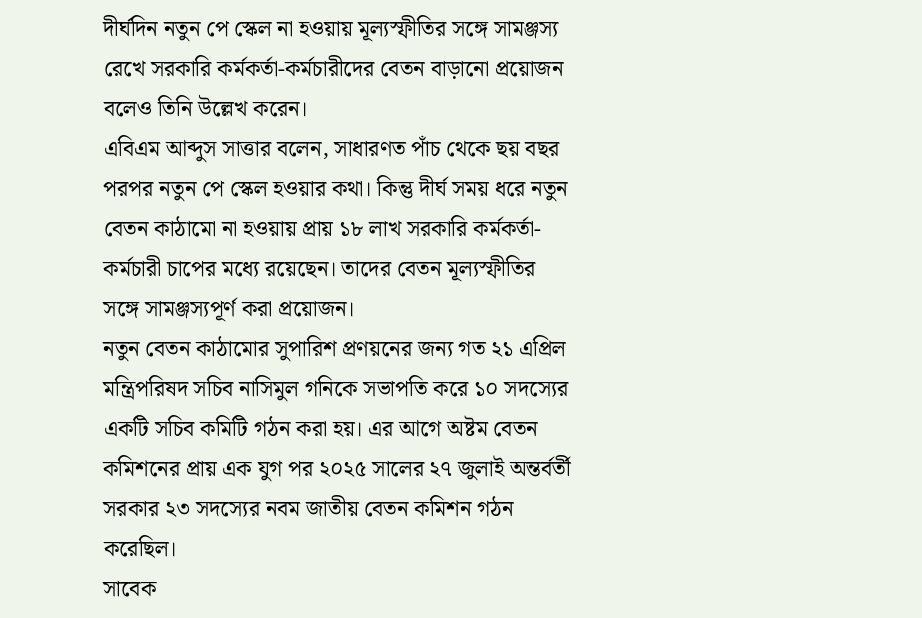দীর্ঘদিন নতুন পে স্কেল না হওয়ায় মূল্যস্ফীতির সঙ্গে সামঞ্জস্য রেখে সরকারি কর্মকর্তা-কর্মচারীদের বেতন বাড়ানো প্রয়োজন বলেও তিনি উল্লেখ করেন।
এবিএম আব্দুস সাত্তার বলেন, সাধারণত পাঁচ থেকে ছয় বছর পরপর নতুন পে স্কেল হওয়ার কথা। কিন্তু দীর্ঘ সময় ধরে নতুন বেতন কাঠামো না হওয়ায় প্রায় ১৮ লাখ সরকারি কর্মকর্তা-কর্মচারী চাপের মধ্যে রয়েছেন। তাদের বেতন মূল্যস্ফীতির সঙ্গে সামঞ্জস্যপূর্ণ করা প্রয়োজন।
নতুন বেতন কাঠামোর সুপারিশ প্রণয়নের জন্য গত ২১ এপ্রিল মন্ত্রিপরিষদ সচিব নাসিমুল গনিকে সভাপতি করে ১০ সদস্যের একটি সচিব কমিটি গঠন করা হয়। এর আগে অষ্টম বেতন কমিশনের প্রায় এক যুগ পর ২০২৫ সালের ২৭ জুলাই অন্তর্বর্তী সরকার ২৩ সদস্যের নবম জাতীয় বেতন কমিশন গঠন করেছিল।
সাবেক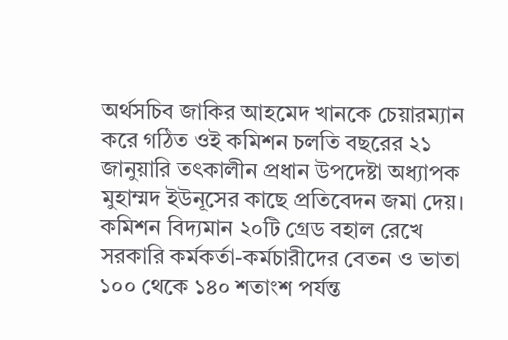অর্থসচিব জাকির আহমেদ খানকে চেয়ারম্যান করে গঠিত ওই কমিশন চলতি বছরের ২১ জানুয়ারি তৎকালীন প্রধান উপদেষ্টা অধ্যাপক মুহাম্মদ ইউনূসের কাছে প্রতিবেদন জমা দেয়। কমিশন বিদ্যমান ২০টি গ্রেড বহাল রেখে সরকারি কর্মকর্তা-কর্মচারীদের বেতন ও ভাতা ১০০ থেকে ১৪০ শতাংশ পর্যন্ত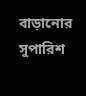বাড়ানোর সুপারিশ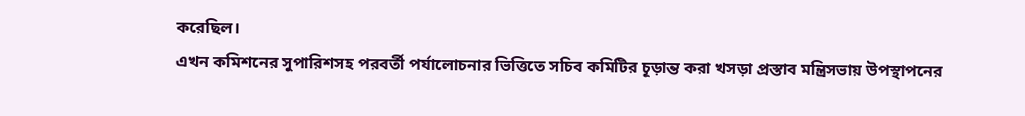করেছিল।
এখন কমিশনের সুপারিশসহ পরবর্তী পর্যালোচনার ভিত্তিতে সচিব কমিটির চূড়ান্ত করা খসড়া প্রস্তাব মন্ত্রিসভায় উপস্থাপনের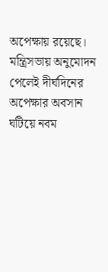অপেক্ষায় রয়েছে। মন্ত্রিসভায় অনুমোদন পেলেই দীর্ঘদিনের অপেক্ষার অবসান ঘটিয়ে নবম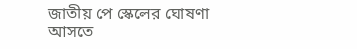জাতীয় পে স্কেলের ঘোষণা আসতে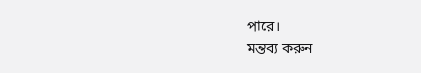পারে।
মন্তব্য করুন